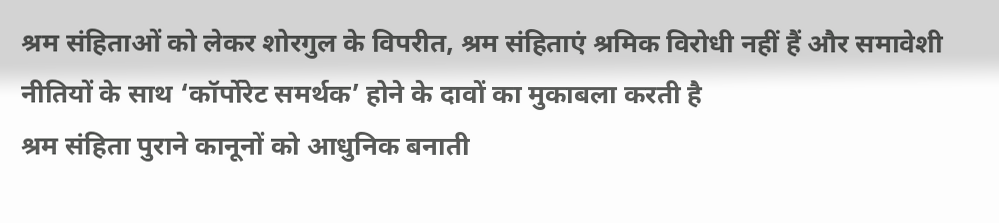श्रम संहिताओं को लेकर शोरगुल के विपरीत, श्रम संहिताएं श्रमिक विरोधी नहीं हैं और समावेशी नीतियों के साथ ‘कॉर्पोरेट समर्थक’ होने के दावों का मुकाबला करती है
श्रम संहिता पुराने कानूनों को आधुनिक बनाती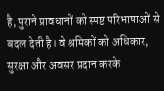है, पुराने प्रावधानों को स्पष्ट परिभाषाओं से बदल देती है। वे श्रमिकों को अधिकार, सुरक्षा और अवसर प्रदान करके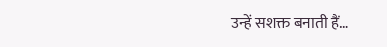उन्हें सशक्त बनाती हैं…